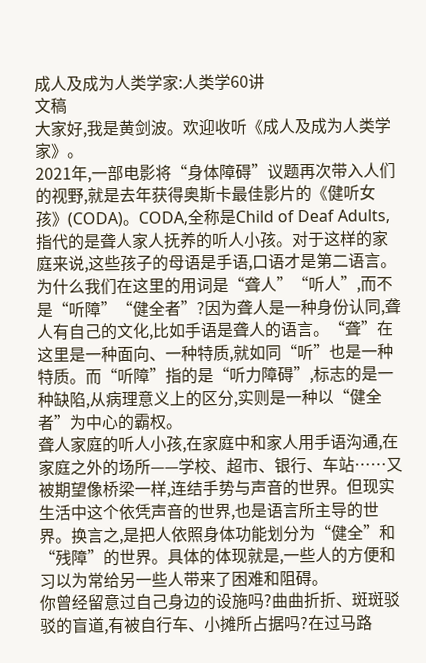成人及成为人类学家:人类学60讲
文稿
大家好,我是黄剑波。欢迎收听《成人及成为人类学家》。
2021年,一部电影将“身体障碍”议题再次带入人们的视野,就是去年获得奥斯卡最佳影片的《健听女孩》(CODA)。CODA,全称是Child of Deaf Adults,指代的是聋人家人抚养的听人小孩。对于这样的家庭来说,这些孩子的母语是手语,口语才是第二语言。
为什么我们在这里的用词是“聋人”“听人”,而不是“听障”“健全者”?因为聋人是一种身份认同,聋人有自己的文化,比如手语是聋人的语言。“聋”在这里是一种面向、一种特质,就如同“听”也是一种特质。而“听障”指的是“听力障碍”,标志的是一种缺陷,从病理意义上的区分,实则是一种以“健全者”为中心的霸权。
聋人家庭的听人小孩,在家庭中和家人用手语沟通,在家庭之外的场所——学校、超市、银行、车站……又被期望像桥梁一样,连结手势与声音的世界。但现实生活中这个依凭声音的世界,也是语言所主导的世界。换言之,是把人依照身体功能划分为“健全”和“残障”的世界。具体的体现就是,一些人的方便和习以为常给另一些人带来了困难和阻碍。
你曾经留意过自己身边的设施吗?曲曲折折、斑斑驳驳的盲道,有被自行车、小摊所占据吗?在过马路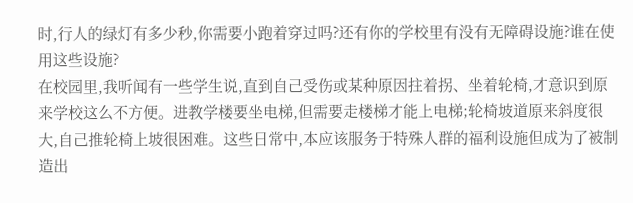时,行人的绿灯有多少秒,你需要小跑着穿过吗?还有你的学校里有没有无障碍设施?谁在使用这些设施?
在校园里,我听闻有一些学生说,直到自己受伤或某种原因拄着拐、坐着轮椅,才意识到原来学校这么不方便。进教学楼要坐电梯,但需要走楼梯才能上电梯;轮椅坡道原来斜度很大,自己推轮椅上坡很困难。这些日常中,本应该服务于特殊人群的福利设施但成为了被制造出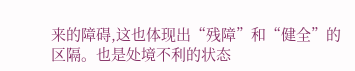来的障碍,这也体现出“残障”和“健全”的区隔。也是处境不利的状态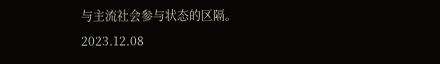与主流社会参与状态的区隔。
2023.12.08